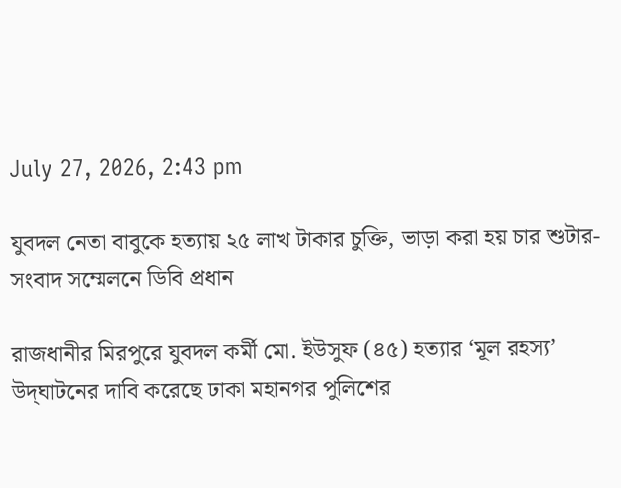July 27, 2026, 2:43 pm

যুবদল নেতা বাবুকে হত্যায় ২৫ লাখ টাকার চুক্তি, ভাড়া করা হয় চার শুটার-সংবাদ সম্মেলনে ডিবি প্রধান

রাজধানীর মিরপুরে যুবদল কর্মী মো. ইউসুফ (৪৫) হত্যার ‘মূল রহস্য’ উদ্‌ঘাটনের দাবি করেছে ঢাকা মহানগর পুলিশের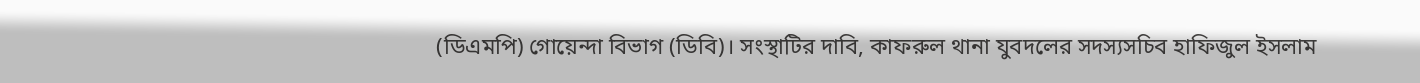(ডিএমপি) গোয়েন্দা বিভাগ (ডিবি)। সংস্থাটির দাবি, কাফরুল থানা যুবদলের সদস্যসচিব হাফিজুল ইসলাম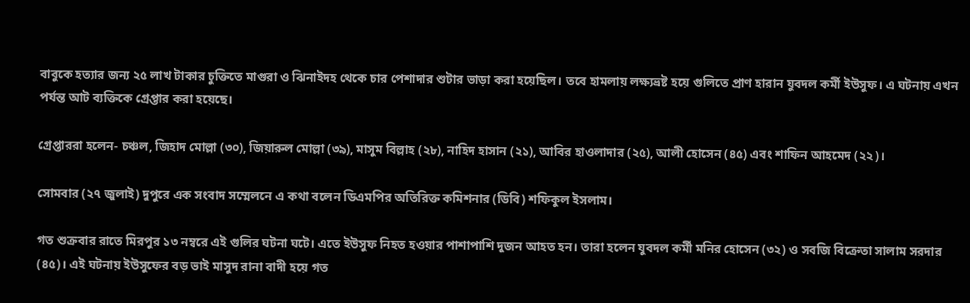বাবুকে হত্যার জন্য ২৫ লাখ টাকার চুক্তিতে মাগুরা ও ঝিনাইদহ থেকে চার পেশাদার শুটার ভাড়া করা হয়েছিল। তবে হামলায় লক্ষ্যভ্রষ্ট হয়ে গুলিতে প্রাণ হারান যুবদল কর্মী ইউসুফ। এ ঘটনায় এখন পর্যন্ত আট ব্যক্তিকে গ্রেপ্তার করা হয়েছে।

গ্রেপ্তাররা হলেন- চঞ্চল, জিহাদ মোল্লা (৩০), জিয়ারুল মোল্লা (৩৯), মাসুম বিল্লাহ (২৮), নাহিদ হাসান (২১), আবির হাওলাদার (২৫), আলী হোসেন (৪৫) এবং শাফিন আহমেদ (২২)।

সোমবার (২৭ জুলাই) দুপুরে এক সংবাদ সম্মেলনে এ কথা বলেন ডিএমপির অতিরিক্ত কমিশনার (ডিবি) শফিকুল ইসলাম।

গত শুক্রবার রাতে মিরপুর ১৩ নম্বরে এই গুলির ঘটনা ঘটে। এতে ইউসুফ নিহত হওয়ার পাশাপাশি দুজন আহত হন। তারা হলেন যুবদল কর্মী মনির হোসেন (৩২) ও সবজি বিক্রেতা সালাম সরদার (৪৫)। এই ঘটনায় ইউসুফের বড় ভাই মাসুদ রানা বাদী হয়ে গত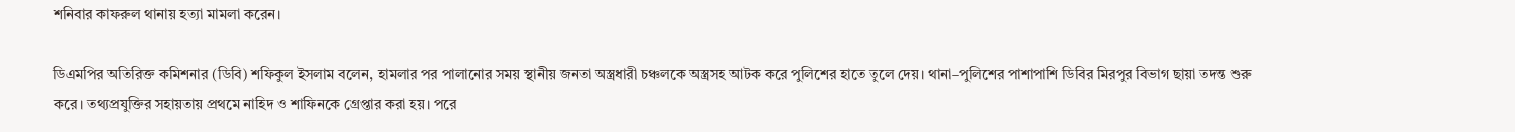শনিবার কাফরুল থানায় হত্যা মামলা করেন।

ডিএমপির অতিরিক্ত কমিশনার (ডিবি) শফিকুল ইসলাম বলেন, হামলার পর পালানোর সময় স্থানীয় জনতা অস্ত্রধারী চঞ্চলকে অস্ত্রসহ আটক করে পুলিশের হাতে তুলে দেয়। থানা–পুলিশের পাশাপাশি ডিবির মিরপুর বিভাগ ছায়া তদন্ত শুরু করে। তথ্যপ্রযুক্তির সহায়তায় প্রথমে নাহিদ ও শাফিনকে গ্রেপ্তার করা হয়। পরে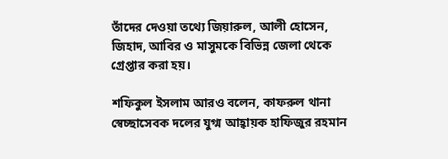তাঁদের দেওয়া তথ্যে জিয়ারুল, আলী হোসেন, জিহাদ, আবির ও মাসুমকে বিভিন্ন জেলা থেকে গ্রেপ্তার করা হয়।

শফিকুল ইসলাম আরও বলেন, কাফরুল থানা স্বেচ্ছাসেবক দলের যুগ্ম আহ্বায়ক হাফিজুর রহমান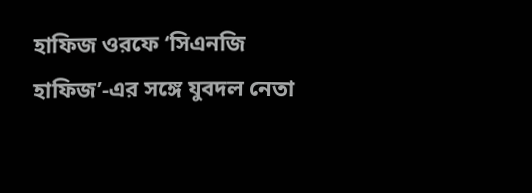হাফিজ ওরফে ‘সিএনজি হাফিজ’-এর সঙ্গে যুবদল নেতা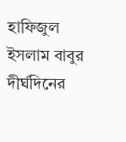হাফিজুল ইসলাম বাবুর দীর্ঘদিনের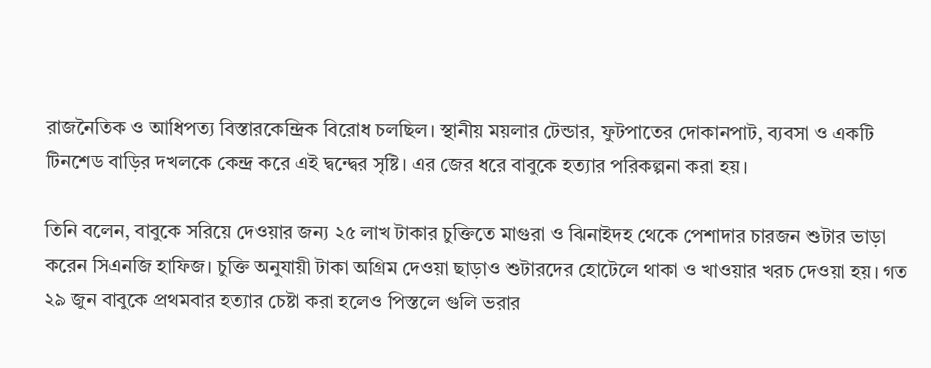রাজনৈতিক ও আধিপত্য বিস্তারকেন্দ্রিক বিরোধ চলছিল। স্থানীয় ময়লার টেন্ডার, ফুটপাতের দোকানপাট, ব্যবসা ও একটি টিনশেড বাড়ির দখলকে কেন্দ্র করে এই দ্বন্দ্বের সৃষ্টি। এর জের ধরে বাবুকে হত্যার পরিকল্পনা করা হয়।

তিনি বলেন, বাবুকে সরিয়ে দেওয়ার জন্য ২৫ লাখ টাকার চুক্তিতে মাগুরা ও ঝিনাইদহ থেকে পেশাদার চারজন শুটার ভাড়া করেন সিএনজি হাফিজ। চুক্তি অনুযায়ী টাকা অগ্রিম দেওয়া ছাড়াও শুটারদের হোটেলে থাকা ও খাওয়ার খরচ দেওয়া হয়। গত ২৯ জুন বাবুকে প্রথমবার হত্যার চেষ্টা করা হলেও পিস্তলে গুলি ভরার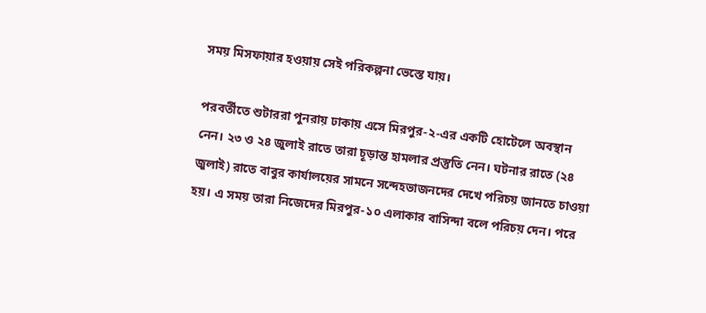সময় মিসফায়ার হওয়ায় সেই পরিকল্পনা ভেস্তে যায়।

পরবর্তীতে শুটাররা পুনরায় ঢাকায় এসে মিরপুর-২-এর একটি হোটেলে অবস্থান নেন। ২৩ ও ২৪ জুলাই রাতে তারা চূড়ান্ত হামলার প্রস্তুতি নেন। ঘটনার রাতে (২৪ জুলাই) রাতে বাবুর কার্যালয়ের সামনে সন্দেহভাজনদের দেখে পরিচয় জানতে চাওয়া হয়। এ সময় তারা নিজেদের মিরপুর-১০ এলাকার বাসিন্দা বলে পরিচয় দেন। পরে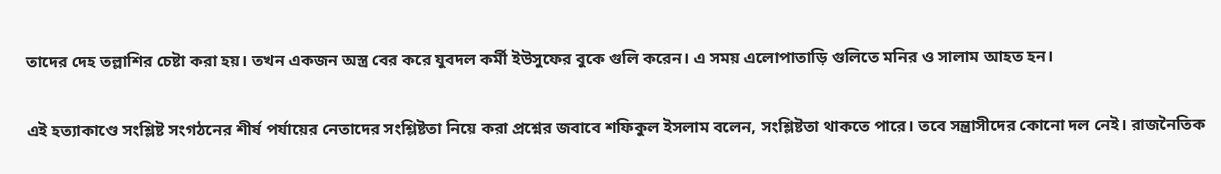তাদের দেহ তল্লাশির চেষ্টা করা হয়। তখন একজন অস্ত্র বের করে যুবদল কর্মী ইউসুফের বুকে গুলি করেন। এ সময় এলোপাতাড়ি গুলিতে মনির ও সালাম আহত হন।

এই হত্যাকাণ্ডে সংশ্লিষ্ট সংগঠনের শীর্ষ পর্যায়ের নেতাদের সংশ্লিষ্টতা নিয়ে করা প্রশ্নের জবাবে শফিকুল ইসলাম বলেন, সংশ্লিষ্টতা থাকতে পারে। তবে সন্ত্রাসীদের কোনো দল নেই। রাজনৈতিক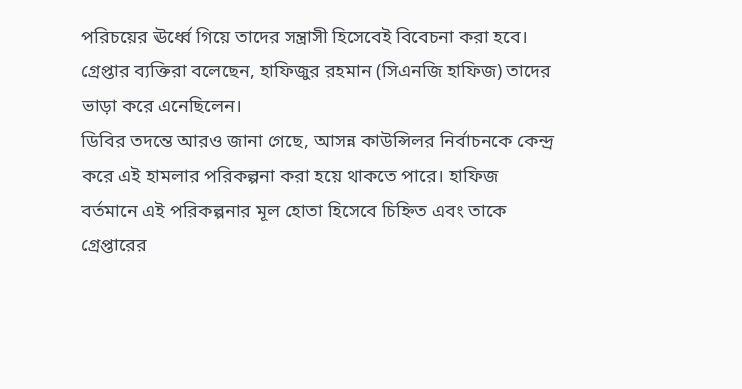পরিচয়ের ঊর্ধ্বে গিয়ে তাদের সন্ত্রাসী হিসেবেই বিবেচনা করা হবে। গ্রেপ্তার ব্যক্তিরা বলেছেন, হাফিজুর রহমান (সিএনজি হাফিজ) তাদের ভাড়া করে এনেছিলেন।
ডিবির তদন্তে আরও জানা গেছে, আসন্ন কাউন্সিলর নির্বাচনকে কেন্দ্র করে এই হামলার পরিকল্পনা করা হয়ে থাকতে পারে। হাফিজ বর্তমানে এই পরিকল্পনার মূল হোতা হিসেবে চিহ্নিত এবং তাকে গ্রেপ্তারের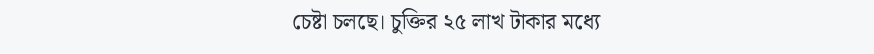চেষ্টা চলছে। চুক্তির ২৫ লাখ টাকার মধ্যে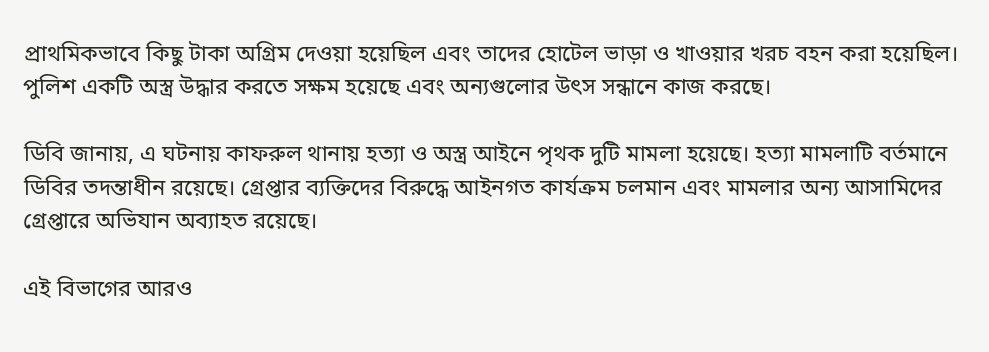প্রাথমিকভাবে কিছু টাকা অগ্রিম দেওয়া হয়েছিল এবং তাদের হোটেল ভাড়া ও খাওয়ার খরচ বহন করা হয়েছিল। পুলিশ একটি অস্ত্র উদ্ধার করতে সক্ষম হয়েছে এবং অন্যগুলোর উৎস সন্ধানে কাজ করছে।

ডিবি জানায়, এ ঘটনায় কাফরুল থানায় হত্যা ও অস্ত্র আইনে পৃথক দুটি মামলা হয়েছে। হত্যা মামলাটি বর্তমানে ডিবির তদন্তাধীন রয়েছে। গ্রেপ্তার ব্যক্তিদের বিরুদ্ধে আইনগত কার্যক্রম চলমান এবং মামলার অন্য আসামিদের গ্রেপ্তারে অভিযান অব্যাহত রয়েছে।

এই বিভাগের আরও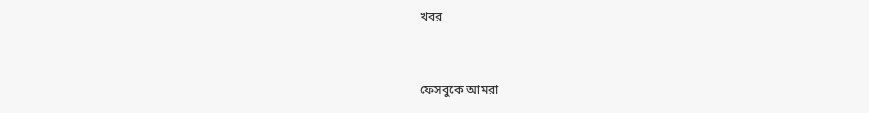খবর


ফেসবুকে আমরা